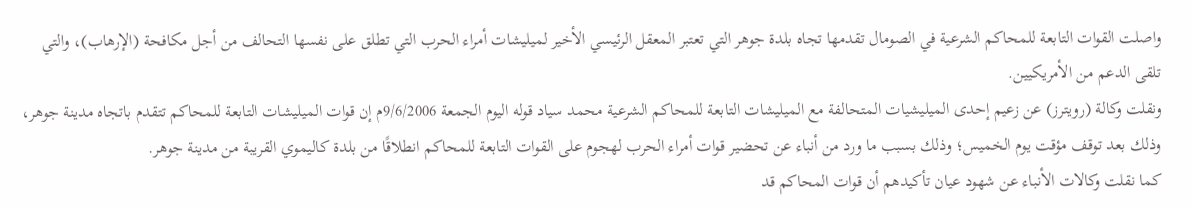واصلت القوات التابعة للمحاكم الشرعية في الصومال تقدمها تجاه بلدة جوهر التي تعتبر المعقل الرئيسي الأخير لميليشات أمراء الحرب التي تطلق على نفسها التحالف من أجل مكافحة (الإرهاب)، والتي تلقى الدعم من الأمريكيين.
ونقلت وكالة (رويترز) عن زعيم إحدى الميليشيات المتحالفة مع الميليشات التابعة للمحاكم الشرعية محمد سياد قوله اليوم الجمعة 9/6/2006م إن قوات الميليشات التابعة للمحاكم تتقدم باتجاه مدينة جوهر، وذلك بعد توقف مؤقت يوم الخميس؛ وذلك بسبب ما ورد من أنباء عن تحضير قوات أمراء الحرب لهجوم على القوات التابعة للمحاكم انطلاقًا من بلدة كاليموي القريبة من مدينة جوهر.
كما نقلت وكالات الأنباء عن شهود عيان تأكيدهم أن قوات المحاكم قد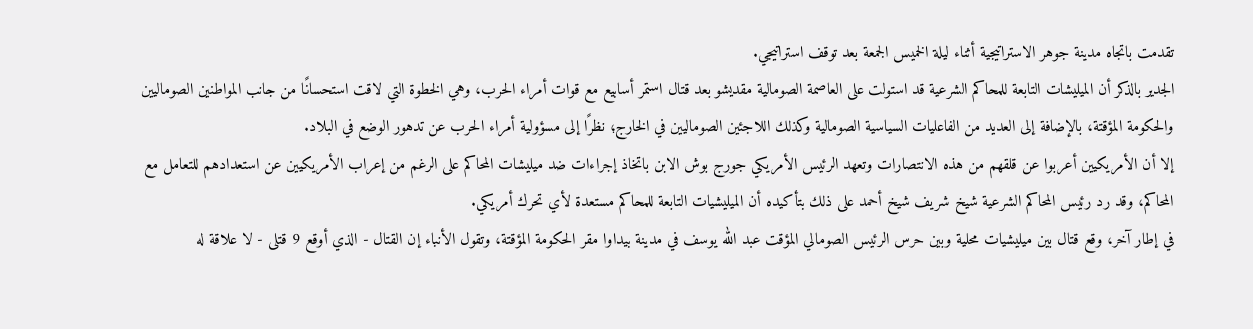تقدمت باتجاه مدينة جوهر الاستراتيجية أثناء ليلة الخميس الجمعة بعد توقف استراتيجي.
الجدير بالذكر أن الميليشات التابعة للمحاكم الشرعية قد استولت على العاصمة الصومالية مقديشو بعد قتال استمر أسابيع مع قوات أمراء الحرب، وهي الخطوة التي لاقت استحسانًا من جانب المواطنين الصوماليين والحكومة المؤقتة، بالإضافة إلى العديد من الفاعليات السياسية الصومالية وكذلك اللاجئين الصوماليين في الخارج؛ نظرًا إلى مسؤولية أمراء الحرب عن تدهور الوضع في البلاد.
إلا أن الأمريكيين أعربوا عن قلقهم من هذه الانتصارات وتعهد الرئيس الأمريكي جورج بوش الابن باتخاذ إجراءات ضد ميليشات المحاكم على الرغم من إعراب الأمريكيين عن استعدادهم للتعامل مع المحاكم، وقد رد رئيس المحاكم الشرعية شيخ شريف شيخ أحمد على ذلك بتأكيده أن الميليشيات التابعة للمحاكم مستعدة لأي تحرك أمريكي.
في إطار آخر، وقع قتال بين ميليشيات محلية وبين حرس الرئيس الصومالي المؤقت عبد الله يوسف في مدينة بيداوا مقر الحكومة المؤقتة، وتقول الأنباء إن القتال - الذي أوقع 9 قتلى - لا علاقة له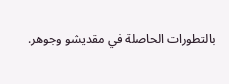بالتطورات الحاصلة في مقديشو وجوهر.